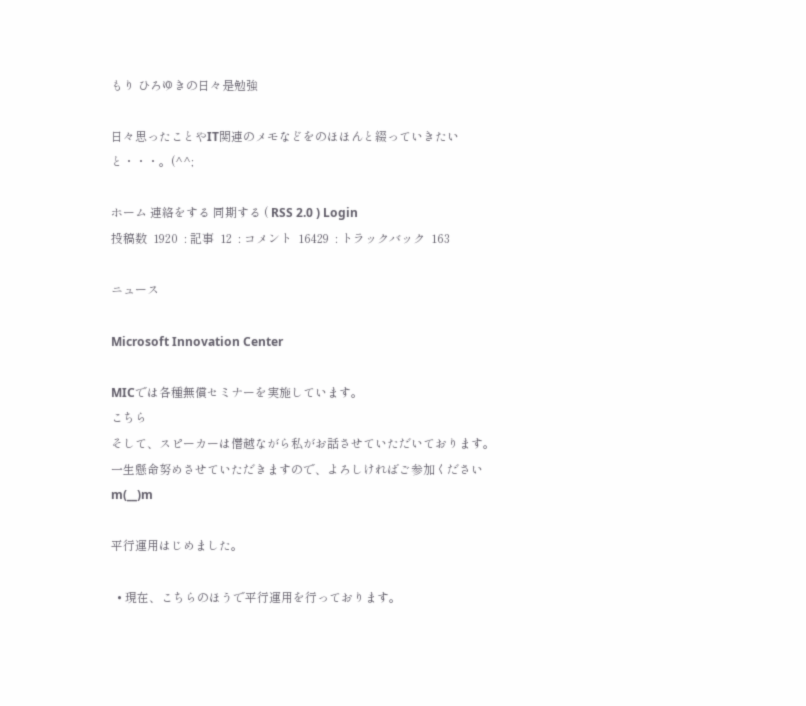もり ひろゆきの日々是勉強

日々思ったことやIT関連のメモなどをのほほんと綴っていきたいと・・・。(^^;

ホーム 連絡をする 同期する ( RSS 2.0 ) Login
投稿数  1920  : 記事  12  : コメント  16429  : トラックバック  163

ニュース

Microsoft Innovation Center

MICでは各種無償セミナーを実施しています。
こちら
そして、スピーカーは僭越ながら私がお話させていただいております。
一生懸命努めさせていただきますので、よろしければご参加くださいm(__)m

平行運用はじめました。

  • 現在、こちらのほうで平行運用を行っております。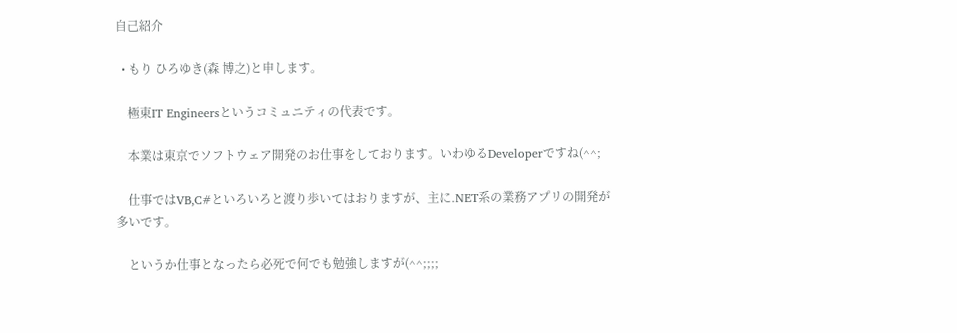自己紹介

  • もり ひろゆき(森 博之)と申します。

    極東IT Engineersというコミュニティの代表です。

    本業は東京でソフトウェア開発のお仕事をしております。いわゆるDeveloperですね(^^;

    仕事ではVB,C#といろいろと渡り歩いてはおりますが、主に.NET系の業務アプリの開発が多いです。

    というか仕事となったら必死で何でも勉強しますが(^^;;;;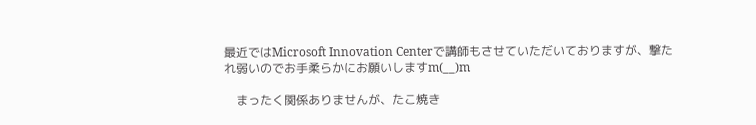最近ではMicrosoft Innovation Centerで講師もさせていただいておりますが、撃たれ弱いのでお手柔らかにお願いしますm(__)m

    まったく関係ありませんが、たこ焼き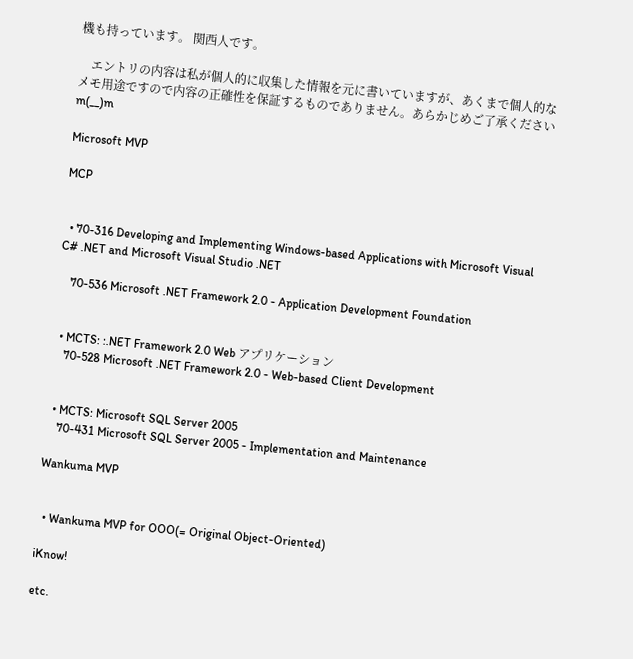機も持っています。 関西人です。

    エントリの内容は私が個人的に収集した情報を元に書いていますが、あくまで個人的なメモ用途ですので内容の正確性を保証するものでありません。あらかじめご了承くださいm(__)m

Microsoft MVP

MCP


  • 70-316 Developing and Implementing Windows-based Applications with Microsoft Visual C# .NET and Microsoft Visual Studio .NET

    70-536 Microsoft .NET Framework 2.0 - Application Development Foundation


  • MCTS: :.NET Framework 2.0 Web アプリケーション
    70-528 Microsoft .NET Framework 2.0 - Web-based Client Development


  • MCTS: Microsoft SQL Server 2005
    70-431 Microsoft SQL Server 2005 - Implementation and Maintenance

Wankuma MVP


  • Wankuma MVP for OOO(= Original Object-Oriented)

iKnow!

etc.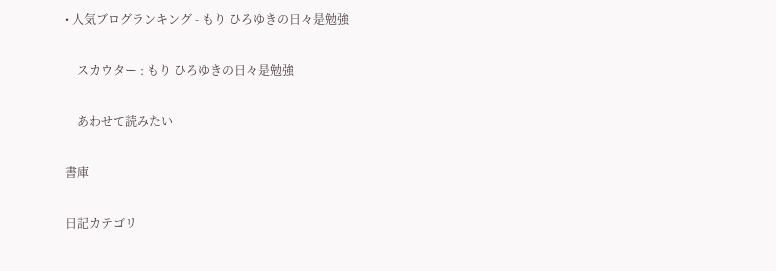• 人気ブログランキング - もり ひろゆきの日々是勉強

    スカウター : もり ひろゆきの日々是勉強

    あわせて読みたい

書庫

日記カテゴリ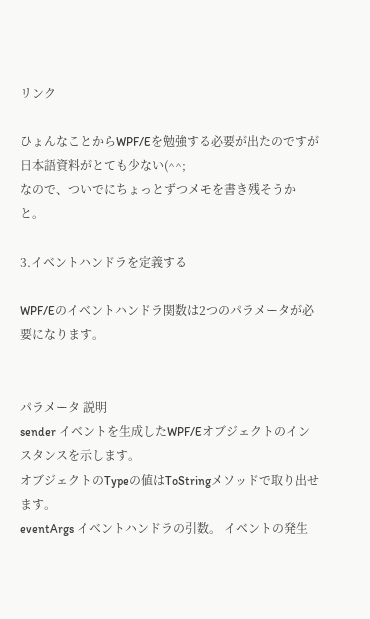リンク

ひょんなことからWPF/Eを勉強する必要が出たのですが日本語資料がとても少ない(^^;
なので、ついでにちょっとずつメモを書き残そうかと。

3.イベントハンドラを定義する

WPF/Eのイベントハンドラ関数は2つのパラメータが必要になります。


パラメータ 説明
sender イベントを生成したWPF/Eオブジェクトのインスタンスを示します。
オブジェクトのTypeの値はToStringメソッドで取り出せます。
eventArgs イベントハンドラの引数。 イベントの発生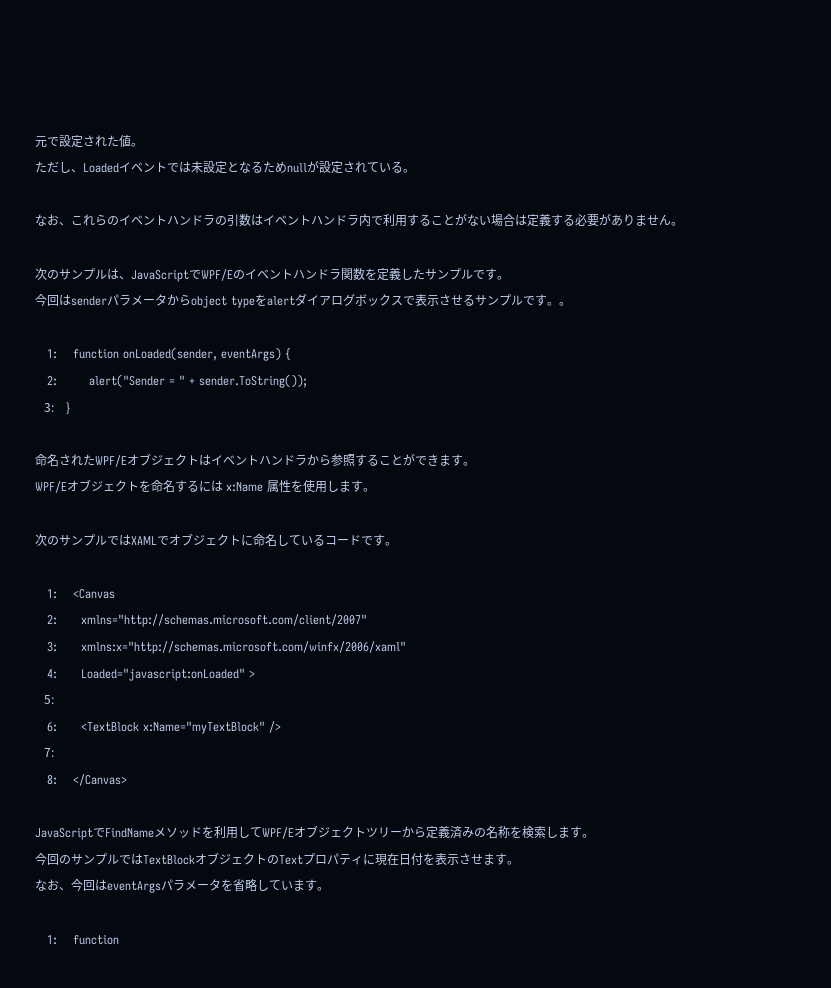元で設定された値。
ただし、Loadedイベントでは未設定となるためnullが設定されている。

なお、これらのイベントハンドラの引数はイベントハンドラ内で利用することがない場合は定義する必要がありません。

次のサンプルは、JavaScriptでWPF/Eのイベントハンドラ関数を定義したサンプルです。
今回はsenderパラメータからobject typeをalertダイアログボックスで表示させるサンプルです。。

   1:    function onLoaded(sender, eventArgs) {
   2:        alert("Sender = " + sender.ToString());
   3:    }

命名されたWPF/Eオブジェクトはイベントハンドラから参照することができます。
WPF/Eオブジェクトを命名するには x:Name 属性を使用します。

次のサンプルではXAMLでオブジェクトに命名しているコードです。

   1:    <Canvas
   2:      xmlns="http://schemas.microsoft.com/client/2007"
   3:      xmlns:x="http://schemas.microsoft.com/winfx/2006/xaml"
   4:      Loaded="javascript:onLoaded" >
   5:
   6:      <TextBlock x:Name="myTextBlock" />
   7:
   8:    </Canvas>

JavaScriptでFindNameメソッドを利用してWPF/Eオブジェクトツリーから定義済みの名称を検索します。
今回のサンプルではTextBlockオブジェクトのTextプロパティに現在日付を表示させます。
なお、今回はeventArgsパラメータを省略しています。

   1:    function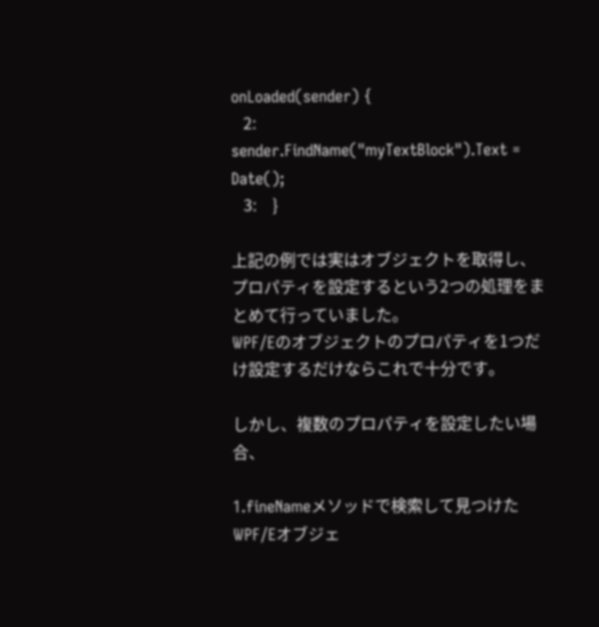onLoaded(sender) {
   2:        sender.FindName("myTextBlock").Text = Date();
   3:    }

上記の例では実はオブジェクトを取得し、プロパティを設定するという2つの処理をまとめて行っていました。
WPF/Eのオブジェクトのプロパティを1つだけ設定するだけならこれで十分です。

しかし、複数のプロパティを設定したい場合、

1.fineNameメソッドで検索して見つけたWPF/Eオブジェ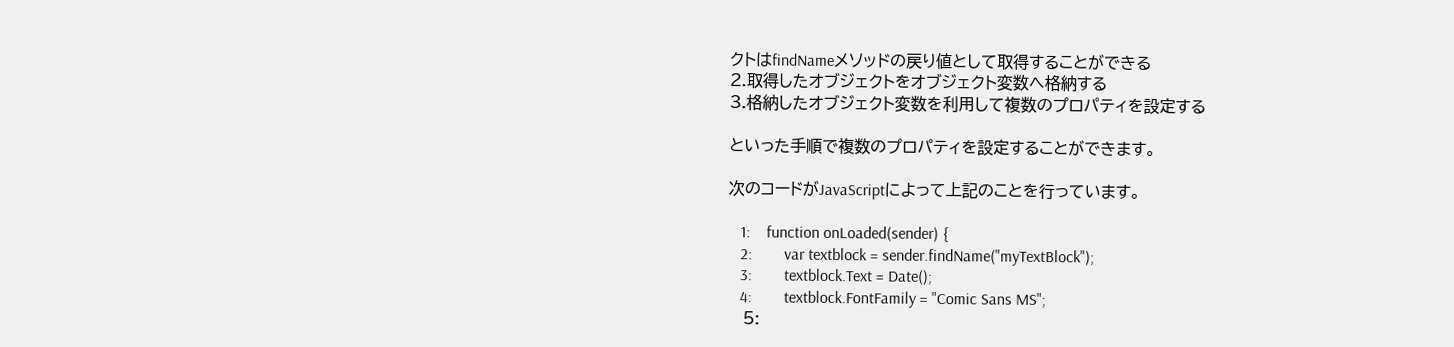クトはfindNameメソッドの戻り値として取得することができる
2.取得したオブジェクトをオブジェクト変数へ格納する
3.格納したオブジェクト変数を利用して複数のプロパティを設定する

といった手順で複数のプロパティを設定することができます。

次のコードがJavaScriptによって上記のことを行っています。

   1:    function onLoaded(sender) {
   2:        var textblock = sender.findName("myTextBlock");
   3:        textblock.Text = Date();
   4:        textblock.FontFamily = "Comic Sans MS";
   5: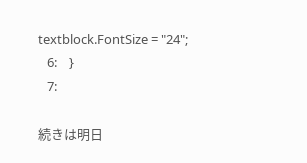textblock.FontSize = "24";
   6:    }
   7:

続きは明日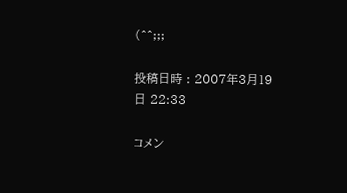(^^;;;

投稿日時 : 2007年3月19日 22:33

コメン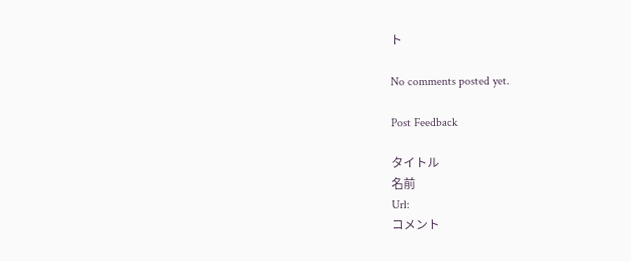ト

No comments posted yet.

Post Feedback

タイトル
名前
Url:
コメント